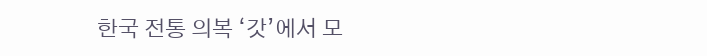한국 전통 의복 ‘갓’에서 모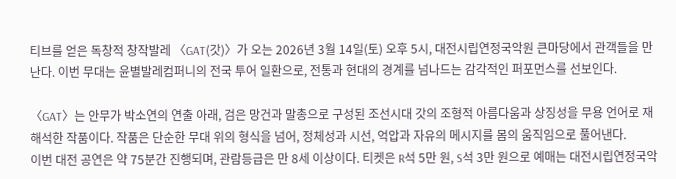티브를 얻은 독창적 창작발레 〈GAT(갓)〉가 오는 2026년 3월 14일(토) 오후 5시, 대전시립연정국악원 큰마당에서 관객들을 만난다. 이번 무대는 윤별발레컴퍼니의 전국 투어 일환으로, 전통과 현대의 경계를 넘나드는 감각적인 퍼포먼스를 선보인다.

〈GAT〉는 안무가 박소연의 연출 아래, 검은 망건과 말총으로 구성된 조선시대 갓의 조형적 아름다움과 상징성을 무용 언어로 재해석한 작품이다. 작품은 단순한 무대 위의 형식을 넘어, 정체성과 시선, 억압과 자유의 메시지를 몸의 움직임으로 풀어낸다.
이번 대전 공연은 약 75분간 진행되며, 관람등급은 만 8세 이상이다. 티켓은 R석 5만 원, S석 3만 원으로 예매는 대전시립연정국악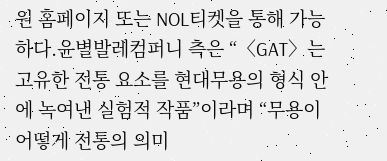원 홈페이지 또는 NOL티켓을 통해 가능하다.윤별발레컴퍼니 측은 “〈GAT〉는 고유한 전통 요소를 현대무용의 형식 안에 녹여낸 실험적 작품”이라며 “무용이 어떻게 전통의 의미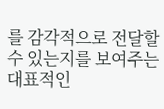를 감각적으로 전달할 수 있는지를 보여주는 대표적인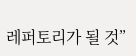레퍼토리가 될 것”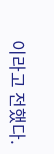이라고 전했다.